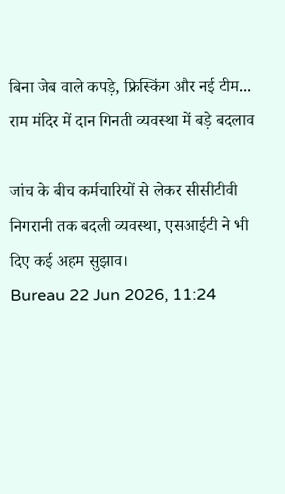बिना जेब वाले कपड़े, फ्रिस्किंग और नई टीम... राम मंदिर में दान गिनती व्यवस्था में बड़े बदलाव

जांच के बीच कर्मचारियों से लेकर सीसीटीवी निगरानी तक बदली व्यवस्था, एसआईटी ने भी दिए कई अहम सुझाव।
Bureau 22 Jun 2026, 11:24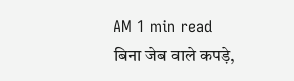AM 1 min read
बिना जेब वाले कपड़े,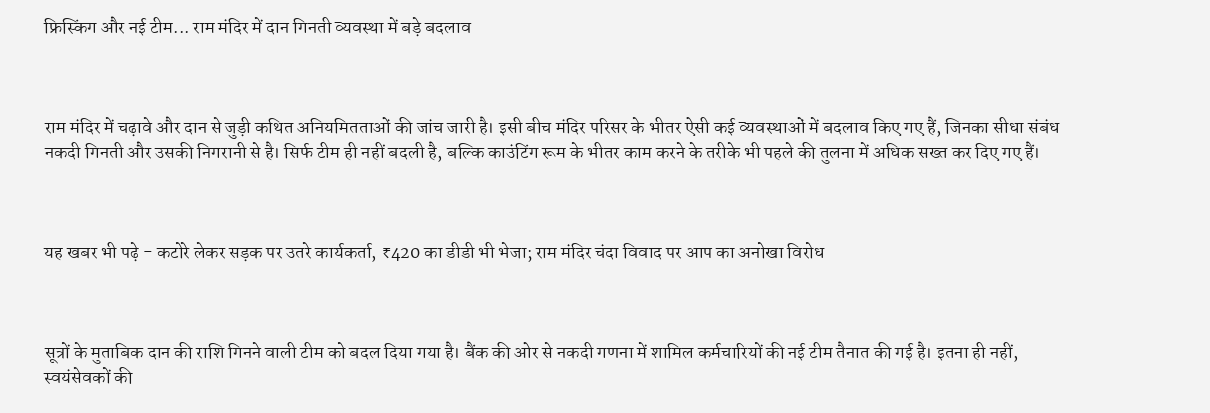फ्रिस्किंग और नई टीम... राम मंदिर में दान गिनती व्यवस्था में बड़े बदलाव



राम मंदिर में चढ़ावे और दान से जुड़ी कथित अनियमितताओं की जांच जारी है। इसी बीच मंदिर परिसर के भीतर ऐसी कई व्यवस्थाओं में बदलाव किए गए हैं, जिनका सीधा संबंध नकदी गिनती और उसकी निगरानी से है। सिर्फ टीम ही नहीं बदली है, बल्कि काउंटिंग रूम के भीतर काम करने के तरीके भी पहले की तुलना में अधिक सख्त कर दिए गए हैं।



यह खबर भी पढ़े - कटोरे लेकर सड़क पर उतरे कार्यकर्ता, ₹420 का डीडी भी भेजा; राम मंदिर चंदा विवाद पर आप का अनोखा विरोध



सूत्रों के मुताबिक दान की राशि गिनने वाली टीम को बदल दिया गया है। बैंक की ओर से नकदी गणना में शामिल कर्मचारियों की नई टीम तैनात की गई है। इतना ही नहीं, स्वयंसेवकों की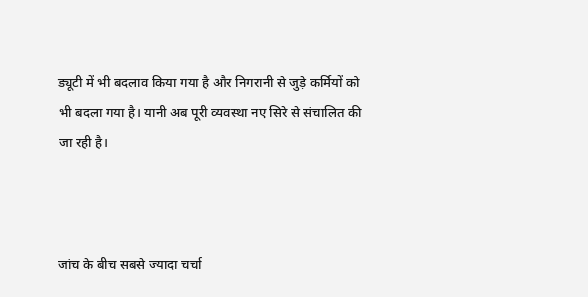ड्यूटी में भी बदलाव किया गया है और निगरानी से जुड़े कर्मियों को भी बदला गया है। यानी अब पूरी व्यवस्था नए सिरे से संचालित की जा रही है।



जांच के बीच सबसे ज्यादा चर्चा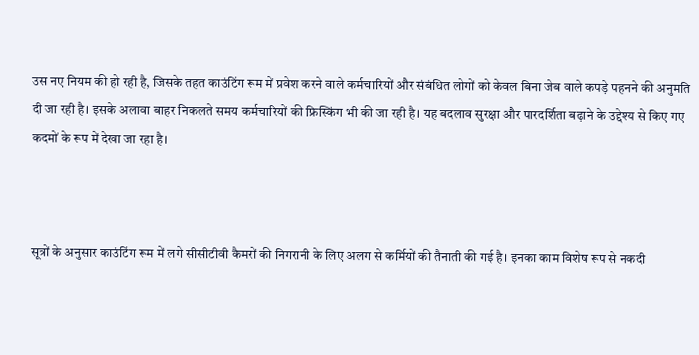उस नए नियम की हो रही है, जिसके तहत काउंटिंग रूम में प्रवेश करने वाले कर्मचारियों और संबंधित लोगों को केवल बिना जेब वाले कपड़े पहनने की अनुमति दी जा रही है। इसके अलावा बाहर निकलते समय कर्मचारियों की फ्रिस्किंग भी की जा रही है। यह बदलाव सुरक्षा और पारदर्शिता बढ़ाने के उद्देश्य से किए गए कदमों के रूप में देखा जा रहा है।



सूत्रों के अनुसार काउंटिंग रूम में लगे सीसीटीवी कैमरों की निगरानी के लिए अलग से कर्मियों की तैनाती की गई है। इनका काम विशेष रूप से नकदी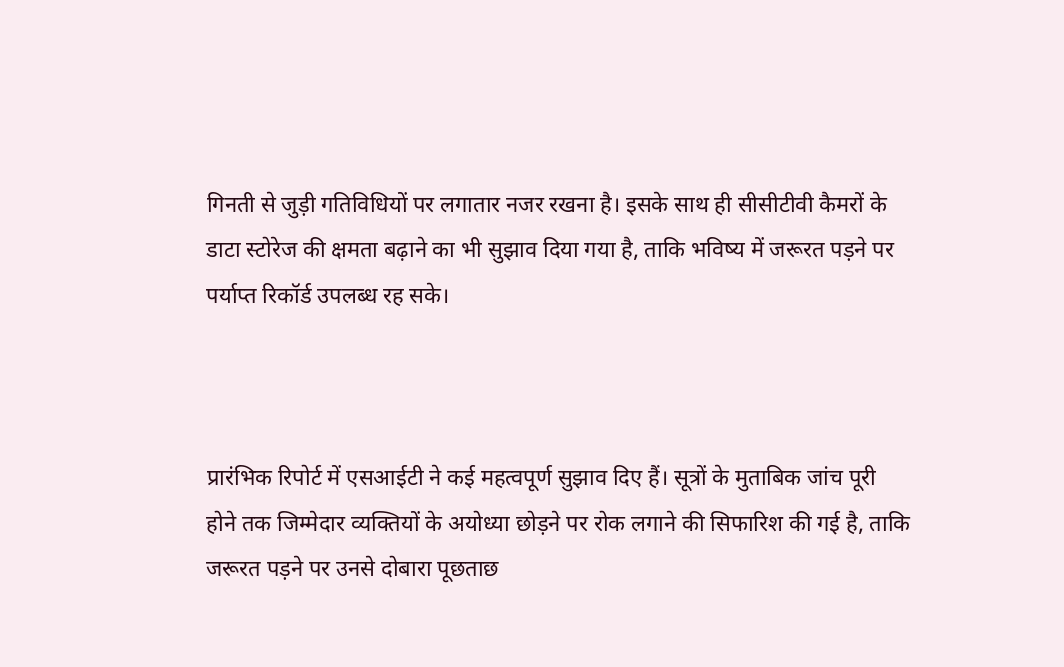गिनती से जुड़ी गतिविधियों पर लगातार नजर रखना है। इसके साथ ही सीसीटीवी कैमरों के डाटा स्टोरेज की क्षमता बढ़ाने का भी सुझाव दिया गया है, ताकि भविष्य में जरूरत पड़ने पर पर्याप्त रिकॉर्ड उपलब्ध रह सके।



प्रारंभिक रिपोर्ट में एसआईटी ने कई महत्वपूर्ण सुझाव दिए हैं। सूत्रों के मुताबिक जांच पूरी होने तक जिम्मेदार व्यक्तियों के अयोध्या छोड़ने पर रोक लगाने की सिफारिश की गई है, ताकि जरूरत पड़ने पर उनसे दोबारा पूछताछ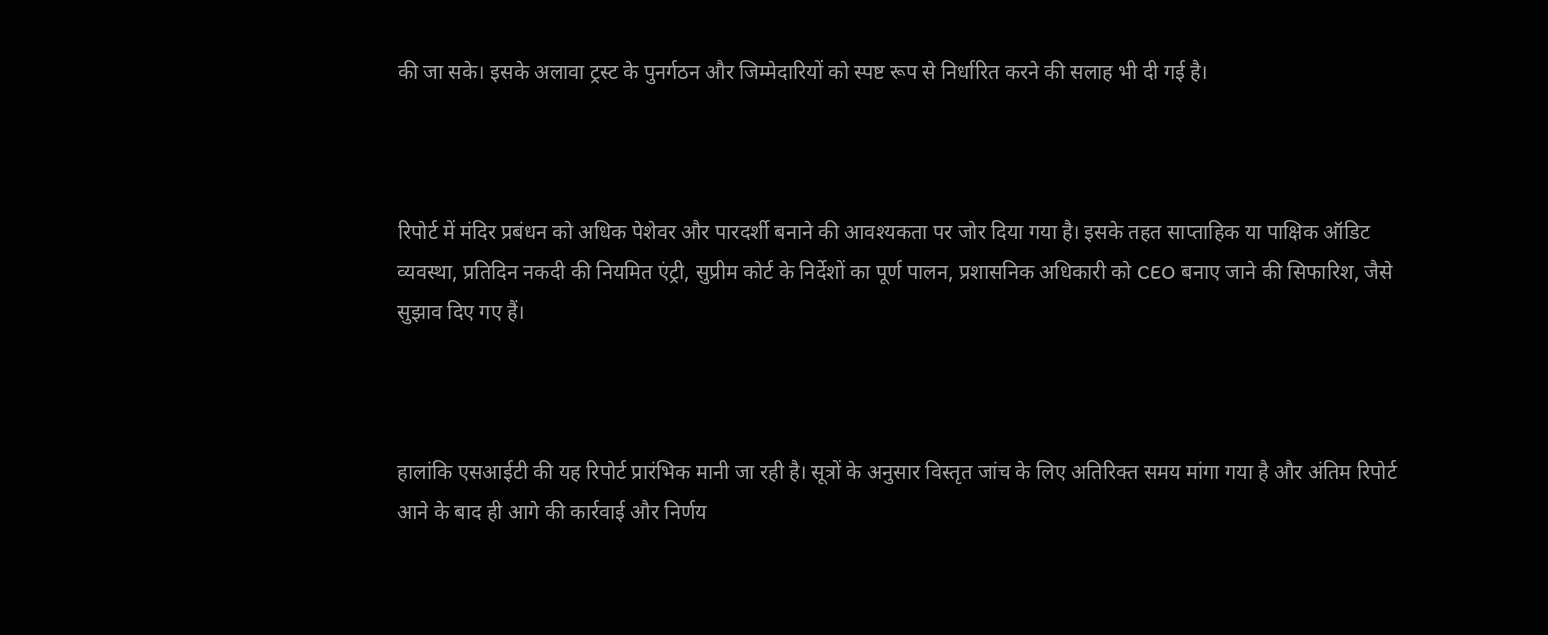की जा सके। इसके अलावा ट्रस्ट के पुनर्गठन और जिम्मेदारियों को स्पष्ट रूप से निर्धारित करने की सलाह भी दी गई है।



रिपोर्ट में मंदिर प्रबंधन को अधिक पेशेवर और पारदर्शी बनाने की आवश्यकता पर जोर दिया गया है। इसके तहत साप्ताहिक या पाक्षिक ऑडिट व्यवस्था, प्रतिदिन नकदी की नियमित एंट्री, सुप्रीम कोर्ट के निर्देशों का पूर्ण पालन, प्रशासनिक अधिकारी को CEO बनाए जाने की सिफारिश, जैसे सुझाव दिए गए हैं।



हालांकि एसआईटी की यह रिपोर्ट प्रारंभिक मानी जा रही है। सूत्रों के अनुसार विस्तृत जांच के लिए अतिरिक्त समय मांगा गया है और अंतिम रिपोर्ट आने के बाद ही आगे की कार्रवाई और निर्णय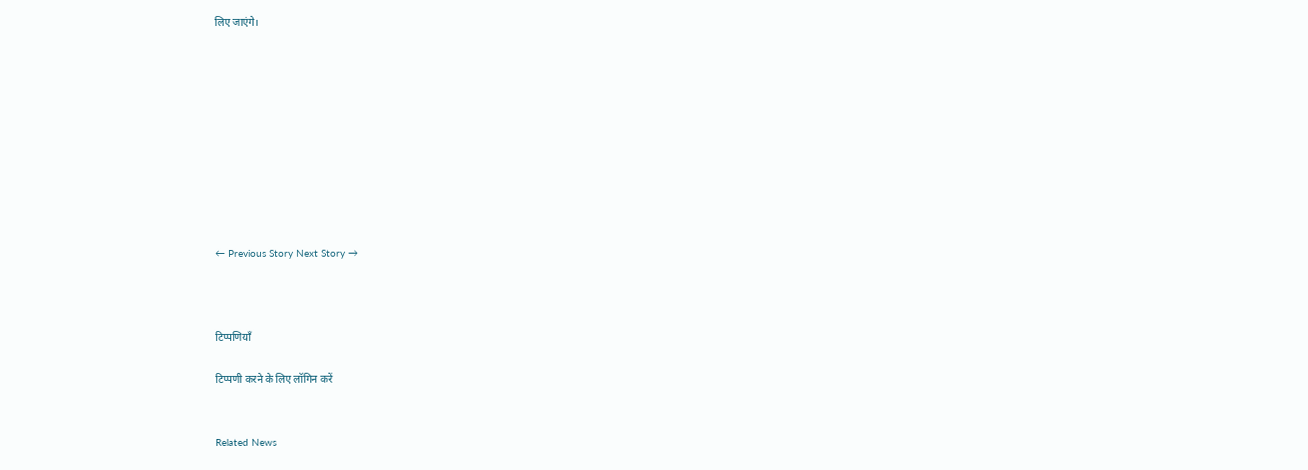लिए जाएंगे।










← Previous Story Next Story →



टिप्पणियाँ

टिप्पणी करने के लिए लॉगिन करें


Related News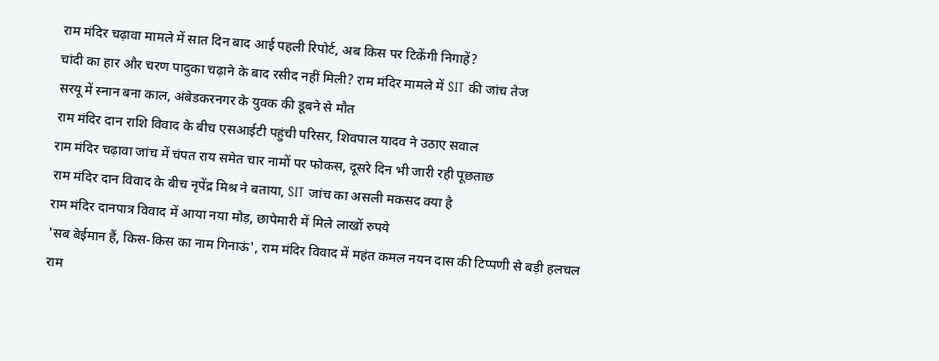राम मंदिर चढ़ावा मामले में सात दिन बाद आई पहली रिपोर्ट, अब किस पर टिकेंगी निगाहें?
चांदी का हार और चरण पादुका चढ़ाने के बाद रसीद नहीं मिली? राम मंदिर मामले में SIT की जांच तेज
सरयू में स्नान बना काल, अंबेडकरनगर के युवक की डूबने से मौत
राम मंदिर दान राशि विवाद के बीच एसआईटी पहुंची परिसर, शिवपाल यादव ने उठाए सवाल
राम मंदिर चढ़ावा जांच में चंपत राय समेत चार नामों पर फोकस, दूसरे दिन भी जारी रही पूछताछ
राम मंदिर दान विवाद के बीच नृपेंद्र मिश्र ने बताया, SIT जांच का असली मकसद क्या है
राम मंदिर दानपात्र विवाद में आया नया मोड़, छापेमारी में मिले लाखों रुपये
'सब बेईमान हैं, किस-किस का नाम गिनाऊं', राम मंदिर विवाद में महंत कमल नयन दास की टिप्पणी से बड़ी हलचल
राम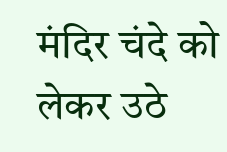मंदिर चंदे को लेकर उठे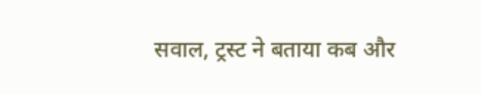सवाल, ट्रस्ट ने बताया कब और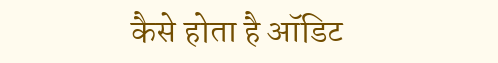कैसे होता है ऑडिट